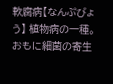軟腐病【なんぷびょう】 植物病の一種。 おもに細菌の寄生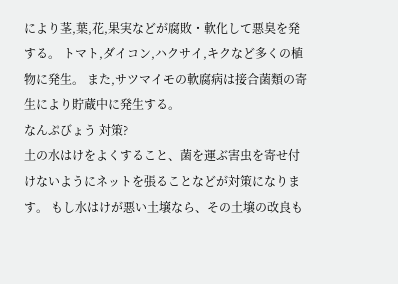により茎,葉,花,果実などが腐敗・軟化して悪臭を発する。 トマト,ダイコン,ハクサイ,キクなど多くの植物に発生。 また,サツマイモの軟腐病は接合菌類の寄生により貯蔵中に発生する。
なんぷびょう 対策?
土の水はけをよくすること、菌を運ぶ害虫を寄せ付けないようにネットを張ることなどが対策になります。 もし水はけが悪い土壌なら、その土壌の改良も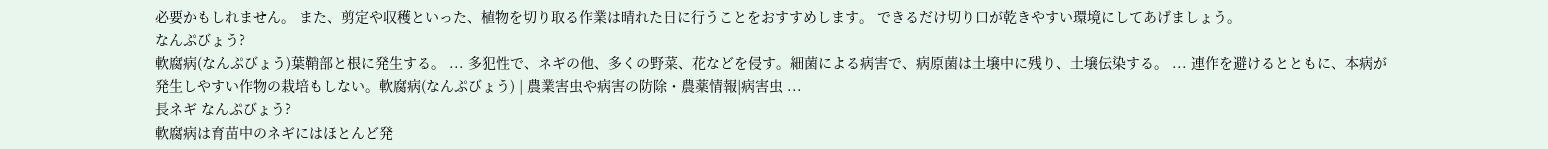必要かもしれません。 また、剪定や収穫といった、植物を切り取る作業は晴れた日に行うことをおすすめします。 できるだけ切り口が乾きやすい環境にしてあげましょう。
なんぷびょう?
軟腐病(なんぷびょう)葉鞘部と根に発生する。 ... 多犯性で、ネギの他、多くの野菜、花などを侵す。細菌による病害で、病原菌は土壌中に残り、土壌伝染する。 ... 連作を避けるとともに、本病が発生しやすい作物の栽培もしない。軟腐病(なんぷびょう) | 農業害虫や病害の防除・農薬情報|病害虫 ...
長ネギ なんぷびょう?
軟腐病は育苗中のネギにはほとんど発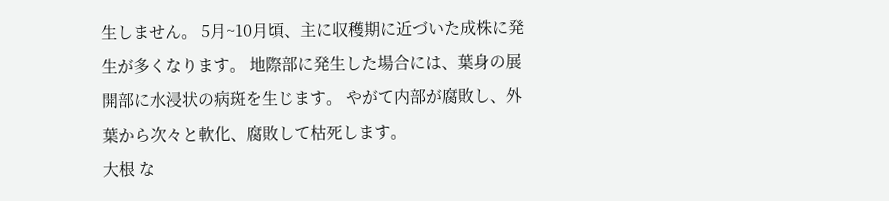生しません。 5月~10月頃、主に収穫期に近づいた成株に発生が多くなります。 地際部に発生した場合には、葉身の展開部に水浸状の病斑を生じます。 やがて内部が腐敗し、外葉から次々と軟化、腐敗して枯死します。
大根 な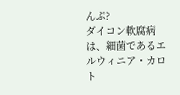んぷ?
ダイコン軟腐病は、細菌であるエルウィニア・カロト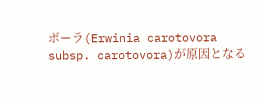ボーラ(Erwinia carotovora subsp. carotovora)が原因となる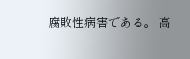腐敗性病害である。 高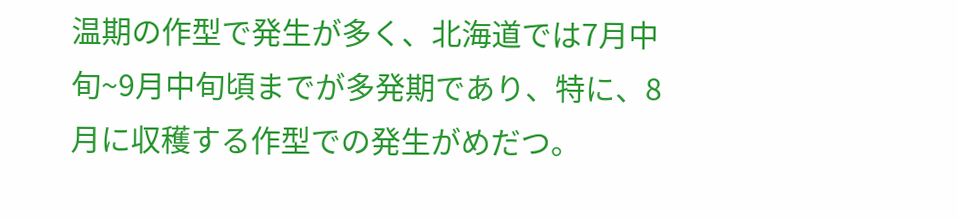温期の作型で発生が多く、北海道では7月中旬~9月中旬頃までが多発期であり、特に、8月に収穫する作型での発生がめだつ。